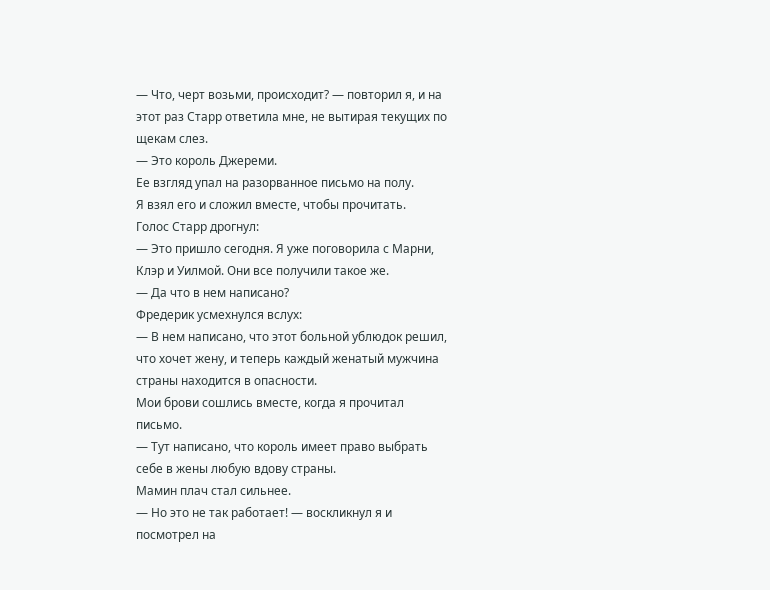— Что, черт возьми, происходит? — повторил я, и на этот раз Старр ответила мне, не вытирая текущих по щекам слез.
— Это король Джереми.
Ее взгляд упал на разорванное письмо на полу.
Я взял его и сложил вместе, чтобы прочитать.
Голос Старр дрогнул:
— Это пришло сегодня. Я уже поговорила с Марни, Клэр и Уилмой. Они все получили такое же.
— Да что в нем написано?
Фредерик усмехнулся вслух:
— В нем написано, что этот больной ублюдок решил, что хочет жену, и теперь каждый женатый мужчина страны находится в опасности.
Мои брови сошлись вместе, когда я прочитал письмо.
— Тут написано, что король имеет право выбрать себе в жены любую вдову страны.
Мамин плач стал сильнее.
— Но это не так работает! — воскликнул я и посмотрел на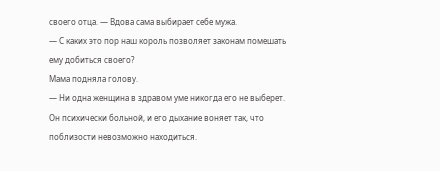своего отца. — Вдова сама выбирает себе мужа.
— С каких это пор наш король позволяет законам помешать ему добиться своего?
Мама подняла голову.
— Ни одна женщина в здравом уме никогда его не выберет. Он психически больной, и его дыхание воняет так, что поблизости невозможно находиться.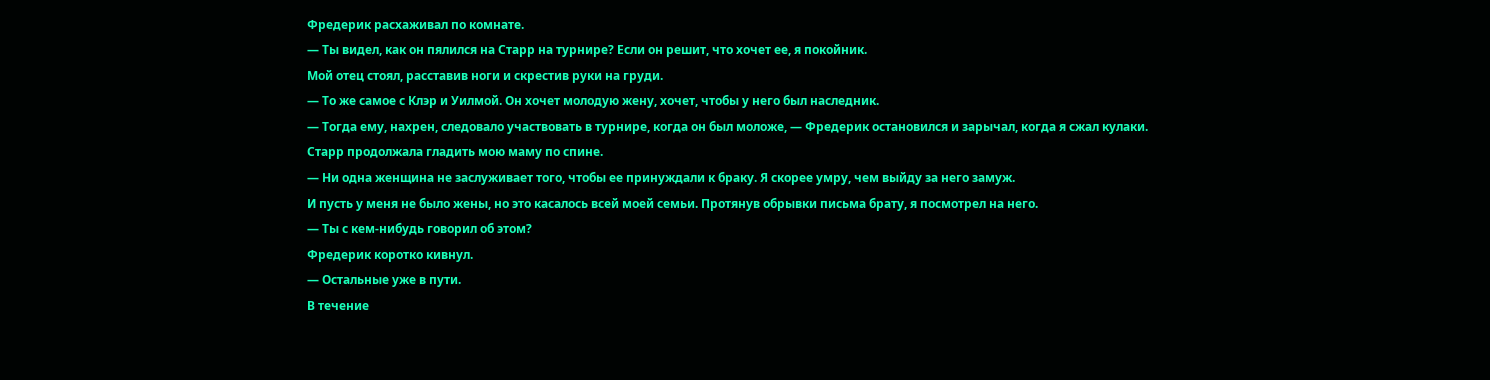Фредерик расхаживал по комнате.
— Ты видел, как он пялился на Старр на турнире? Если он решит, что хочет ее, я покойник.
Мой отец стоял, расставив ноги и скрестив руки на груди.
— То же самое с Клэр и Уилмой. Он хочет молодую жену, хочет, чтобы у него был наследник.
— Тогда ему, нахрен, следовало участвовать в турнире, когда он был моложе, — Фредерик остановился и зарычал, когда я сжал кулаки.
Старр продолжала гладить мою маму по спине.
— Ни одна женщина не заслуживает того, чтобы ее принуждали к браку. Я скорее умру, чем выйду за него замуж.
И пусть у меня не было жены, но это касалось всей моей семьи. Протянув обрывки письма брату, я посмотрел на него.
— Ты с кем-нибудь говорил об этом?
Фредерик коротко кивнул.
— Остальные уже в пути.
В течение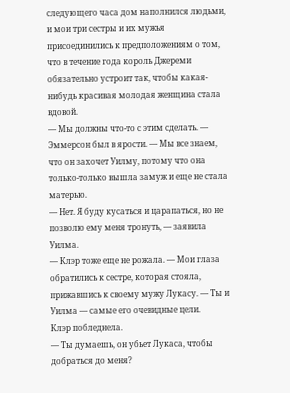следующего часа дом наполнился людьми, и мои три сестры и их мужья присоединились к предположениям о том, что в течение года король Джереми обязательно устроит так, чтобы какая-нибудь красивая молодая женщина стала вдовой.
— Мы должны что-то с этим сделать. — Эммерсон был в ярости. — Мы все знаем, что он захочет Уилму, потому что она только-только вышла замуж и еще не стала матерью.
— Нет. Я буду кусаться и царапаться, но не позволю ему меня тронуть, — заявила Уилма.
— Клэр тоже еще не рожала. — Мои глаза обратились к сестре, которая стояла, прижавшись к своему мужу Лукасу. — Ты и Уилма — самые его очевидные цели.
Клэр побледнела.
— Ты думаешь, он убьет Лукаса, чтобы добраться до меня?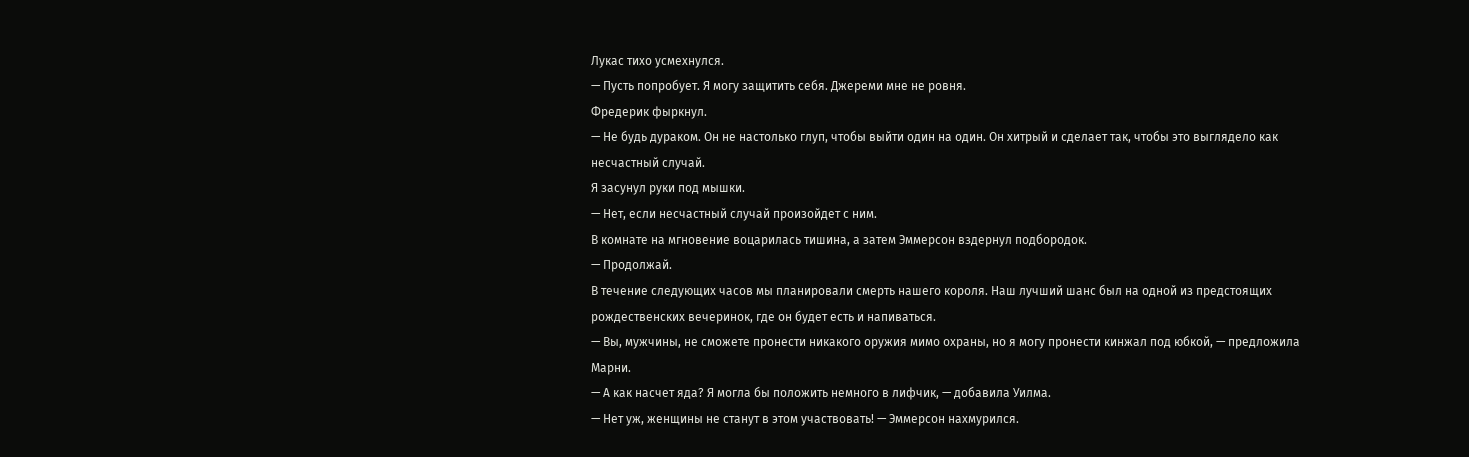Лукас тихо усмехнулся.
— Пусть попробует. Я могу защитить себя. Джереми мне не ровня.
Фредерик фыркнул.
— Не будь дураком. Он не настолько глуп, чтобы выйти один на один. Он хитрый и сделает так, чтобы это выглядело как несчастный случай.
Я засунул руки под мышки.
— Нет, если несчастный случай произойдет с ним.
В комнате на мгновение воцарилась тишина, а затем Эммерсон вздернул подбородок.
— Продолжай.
В течение следующих часов мы планировали смерть нашего короля. Наш лучший шанс был на одной из предстоящих рождественских вечеринок, где он будет есть и напиваться.
— Вы, мужчины, не сможете пронести никакого оружия мимо охраны, но я могу пронести кинжал под юбкой, — предложила Марни.
— А как насчет яда? Я могла бы положить немного в лифчик, — добавила Уилма.
— Нет уж, женщины не станут в этом участвовать! — Эммерсон нахмурился.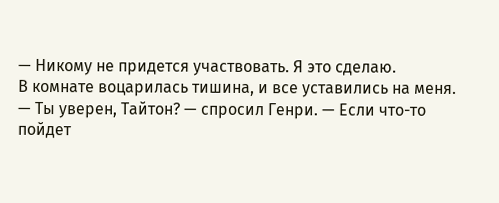— Никому не придется участвовать. Я это сделаю.
В комнате воцарилась тишина, и все уставились на меня.
— Ты уверен, Тайтон? — спросил Генри. — Если что-то пойдет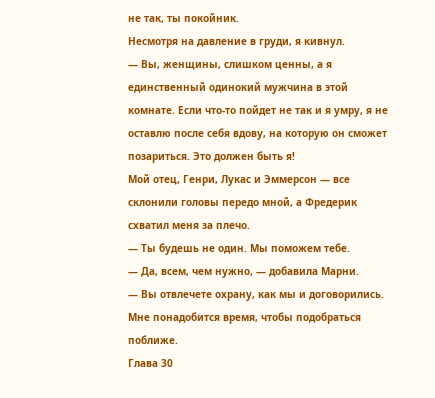не так, ты покойник.
Несмотря на давление в груди, я кивнул.
— Вы, женщины, слишком ценны, а я единственный одинокий мужчина в этой комнате. Если что-то пойдет не так и я умру, я не оставлю после себя вдову, на которую он сможет позариться. Это должен быть я!
Мой отец, Генри, Лукас и Эммерсон — все склонили головы передо мной, а Фредерик схватил меня за плечо.
— Ты будешь не один. Мы поможем тебе.
— Да, всем, чем нужно, — добавила Марни.
— Вы отвлечете охрану, как мы и договорились. Мне понадобится время, чтобы подобраться поближе.
Глава 30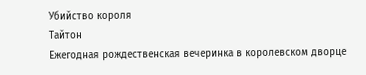Убийство короля
Тайтон
Ежегодная рождественская вечеринка в королевском дворце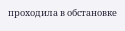проходила в обстановке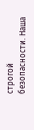строгой безопасности. Наша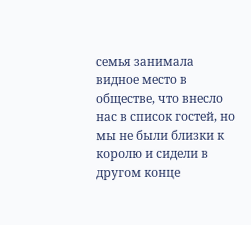семья занимала видное место в обществе, что внесло нас в список гостей, но мы не были близки к королю и сидели в другом конце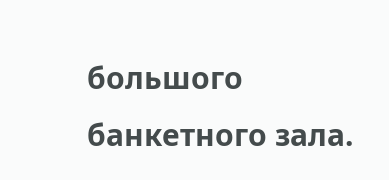большого банкетного зала.